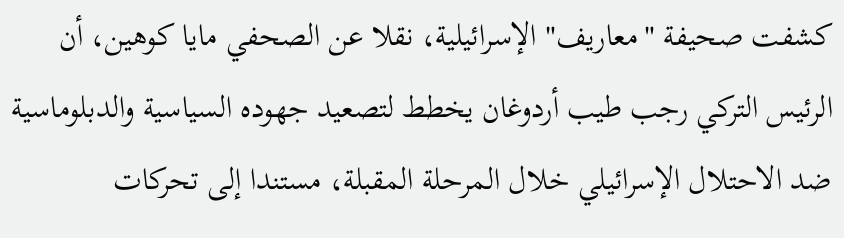كشفت صحيفة "معاريف" الإسرائيلية، نقلا عن الصحفي مايا كوهين، أن الرئيس التركي رجب طيب أردوغان يخطط لتصعيد جهوده السياسية والدبلوماسية ضد الاحتلال الإسرائيلي خلال المرحلة المقبلة، مستندا إلى تحركات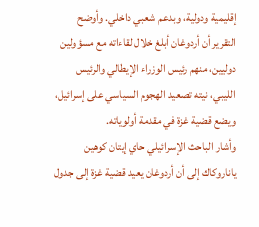إقليمية ودولية، وبدعم شعبي داخلي. وأوضح التقرير أن أردوغان أبلغ خلال لقاءاته مع مسؤولين دوليين، منهم رئيس الوزراء الإيطالي والرئيس الليبي، نيته تصعيد الهجوم السياسي على إسرائيل، ويضع قضية غزة في مقدمة أولوياته.
وأشار الباحث الإسرائيلي حاي إيتان كوهين ياناروكاك إلى أن أردوغان يعيد قضية غزة إلى جدول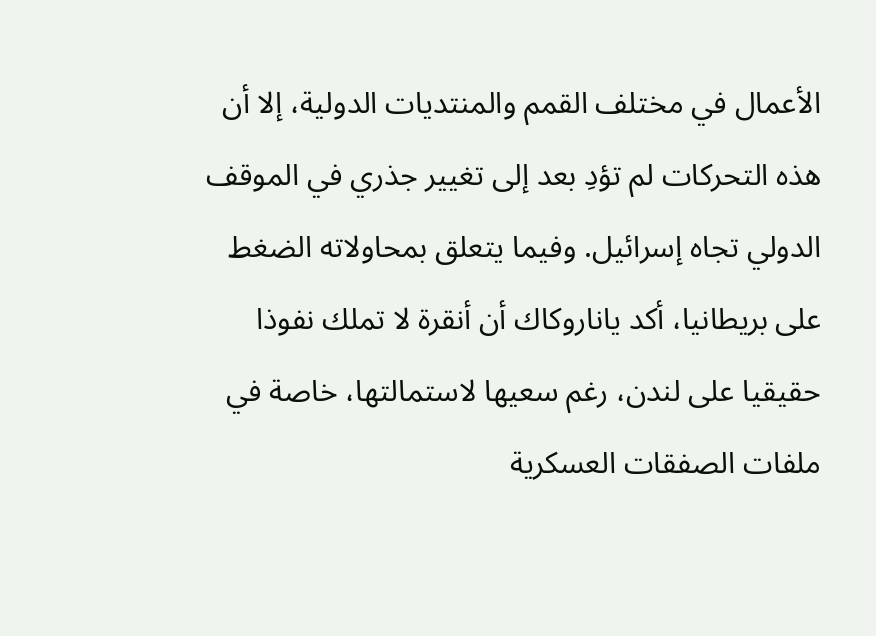الأعمال في مختلف القمم والمنتديات الدولية، إلا أن هذه التحركات لم تؤدِ بعد إلى تغيير جذري في الموقف الدولي تجاه إسرائيل. وفيما يتعلق بمحاولاته الضغط على بريطانيا، أكد ياناروكاك أن أنقرة لا تملك نفوذا حقيقيا على لندن، رغم سعيها لاستمالتها، خاصة في ملفات الصفقات العسكرية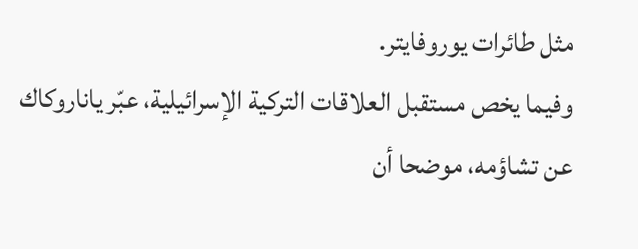مثل طائرات يوروفايتر.
وفيما يخص مستقبل العلاقات التركية الإسرائيلية، عبّر ياناروكاك عن تشاؤمه، موضحا أن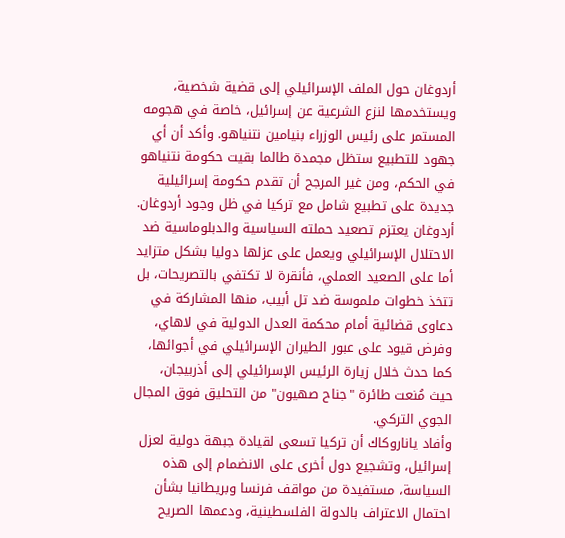أردوغان حول الملف الإسرائيلي إلى قضية شخصية، ويستخدمها لنزع الشرعية عن إسرائيل، خاصة في هجومه المستمر على رئيس الوزراء بنيامين نتنياهو. وأكد أن أي جهود للتطبيع ستظل مجمدة طالما بقيت حكومة نتنياهو في الحكم، ومن غير المرجح أن تقدم حكومة إسرائيلية جديدة على تطبيع شامل مع تركيا في ظل وجود أردوغان.
أردوغان يعتزم تصعيد حملته السياسية والدبلوماسية ضد الاحتلال الإسرائيلي ويعمل على عزلها دوليا بشكل متزايد
أما على الصعيد العملي، فأنقرة لا تكتفي بالتصريحات، بل تتخذ خطوات ملموسة ضد تل أبيب، منها المشاركة في دعاوى قضائية أمام محكمة العدل الدولية في لاهاي، وفرض قيود على عبور الطيران الإسرائيلي في أجوائها، كما حدث خلال زيارة الرئيس الإسرائيلي إلى أذربيجان، حيث مُنعت طائرة "جناح صهيون" من التحليق فوق المجال الجوي التركي.
وأفاد ياناروكاك أن تركيا تسعى لقيادة جبهة دولية لعزل إسرائيل، وتشجيع دول أخرى على الانضمام إلى هذه السياسة، مستفيدة من مواقف فرنسا وبريطانيا بشأن احتمال الاعتراف بالدولة الفلسطينية، ودعمها الصريح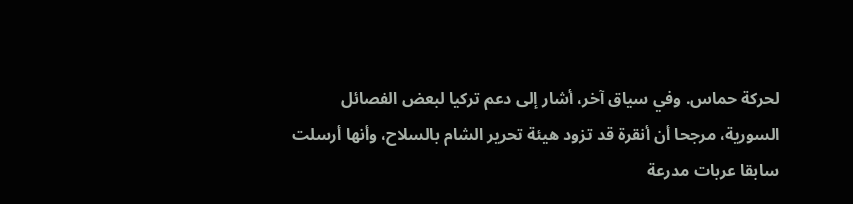لحركة حماس. وفي سياق آخر، أشار إلى دعم تركيا لبعض الفصائل السورية، مرجحا أن أنقرة قد تزود هيئة تحرير الشام بالسلاح، وأنها أرسلت سابقا عربات مدرعة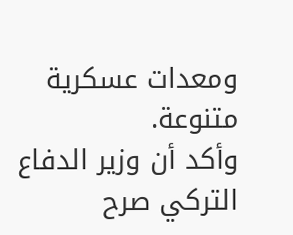ومعدات عسكرية متنوعة.
وأكد أن وزير الدفاع التركي صرح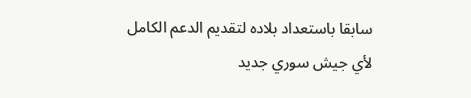سابقا باستعداد بلاده لتقديم الدعم الكامل لأي جيش سوري جديد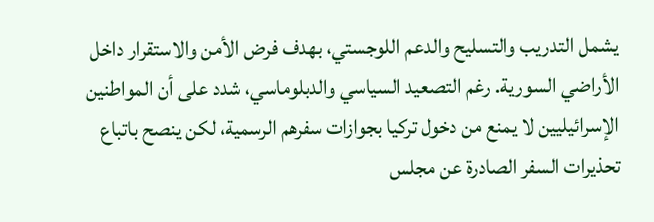يشمل التدريب والتسليح والدعم اللوجستي، بهدف فرض الأمن والاستقرار داخل الأراضي السورية. رغم التصعيد السياسي والدبلوماسي، شدد على أن المواطنين الإسرائيليين لا يمنع من دخول تركيا بجوازات سفرهم الرسمية، لكن ينصح باتباع تحذيرات السفر الصادرة عن مجلس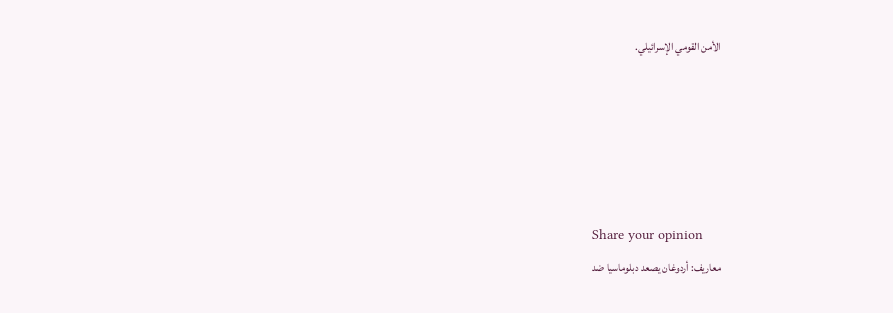الأمن القومي الإسرائيلي.





Share your opinion
معاريف: أردوغان يصعد دبلوماسيا ضد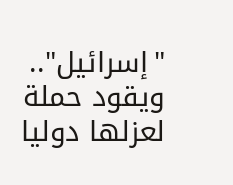"إسرائيل".. ويقود حملة لعزلها دوليا